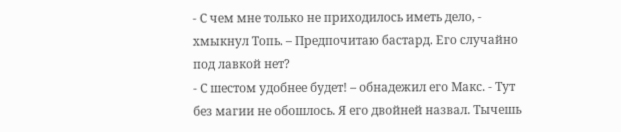- С чем мне только не приходилось иметь дело, - хмыкнул Топь. – Предпочитаю бастард. Его случайно под лавкой нет?
- С шестом удобнее будет! – обнадежил его Макс. - Тут без магии не обошлось. Я его двойней назвал. Тычешь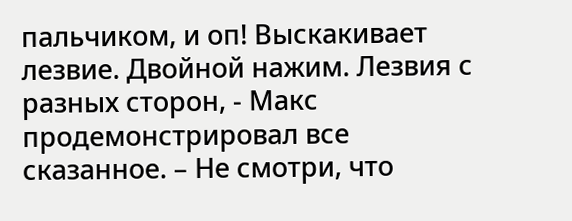пальчиком, и оп! Выскакивает лезвие. Двойной нажим. Лезвия с разных сторон, - Макс продемонстрировал все сказанное. – Не смотри, что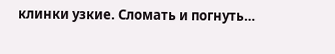клинки узкие. Сломать и погнуть…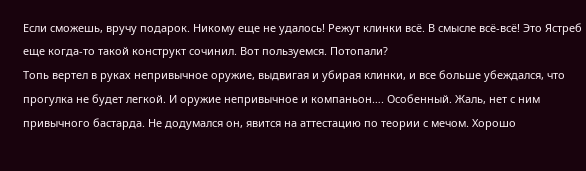Если сможешь, вручу подарок. Никому еще не удалось! Режут клинки всё. В смысле всё-всё! Это Ястреб еще когда-то такой конструкт сочинил. Вот пользуемся. Потопали?
Топь вертел в руках непривычное оружие, выдвигая и убирая клинки, и все больше убеждался, что прогулка не будет легкой. И оружие непривычное и компаньон…. Особенный. Жаль, нет с ним привычного бастарда. Не додумался он, явится на аттестацию по теории с мечом. Хорошо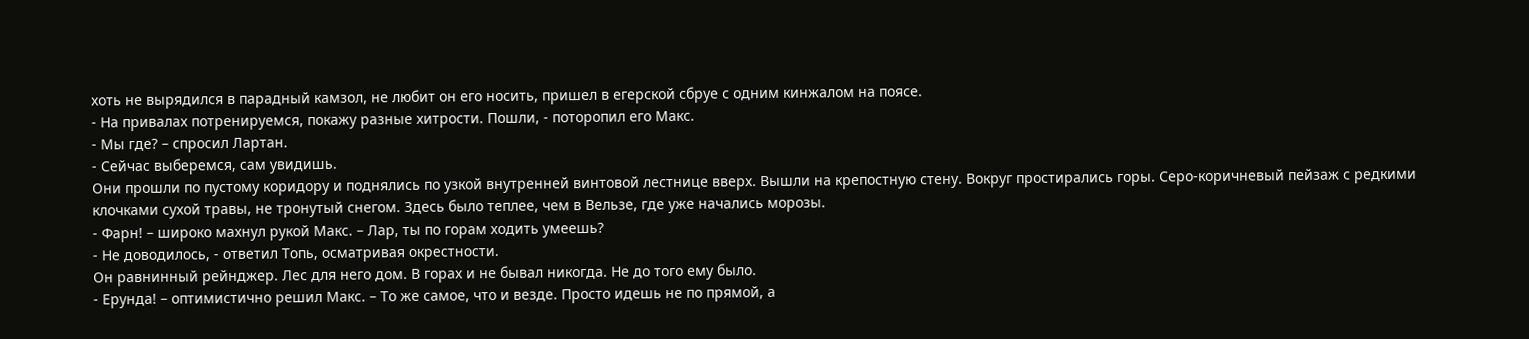хоть не вырядился в парадный камзол, не любит он его носить, пришел в егерской сбруе с одним кинжалом на поясе.
- На привалах потренируемся, покажу разные хитрости. Пошли, - поторопил его Макс.
- Мы где? – спросил Лартан.
- Сейчас выберемся, сам увидишь.
Они прошли по пустому коридору и поднялись по узкой внутренней винтовой лестнице вверх. Вышли на крепостную стену. Вокруг простирались горы. Серо-коричневый пейзаж с редкими клочками сухой травы, не тронутый снегом. Здесь было теплее, чем в Вельзе, где уже начались морозы.
- Фарн! – широко махнул рукой Макс. – Лар, ты по горам ходить умеешь?
- Не доводилось, - ответил Топь, осматривая окрестности.
Он равнинный рейнджер. Лес для него дом. В горах и не бывал никогда. Не до того ему было.
- Ерунда! – оптимистично решил Макс. – То же самое, что и везде. Просто идешь не по прямой, а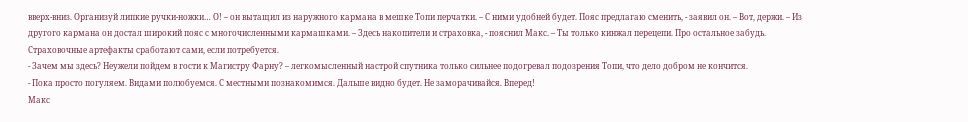вверх-вниз. Организуй липкие ручки-ножки… О! – он вытащил из наружного кармана в мешке Топи перчатки. – С ними удобней будет. Пояс предлагаю сменить, - заявил он. – Вот, держи. – Из другого кармана он достал широкий пояс с многочисленными кармашками. – Здесь накопители и страховка, - пояснил Макс. – Ты только кинжал перецепи. Про остальное забудь. Страховочные артефакты сработают сами, если потребуется.
- Зачем мы здесь? Неужели пойдем в гости к Магистру Фарну? – легкомысленный настрой спутника только сильнее подогревал подозрения Топи, что дело добром не кончится.
- Пока просто погуляем. Видами полюбуемся. С местными познакомимся. Дальше видно будет. Не заморачивайся. Вперед!
Макс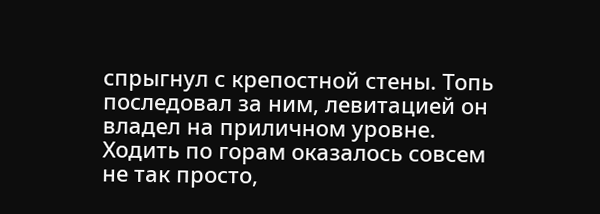спрыгнул с крепостной стены. Топь последовал за ним, левитацией он владел на приличном уровне. Ходить по горам оказалось совсем не так просто,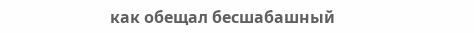как обещал бесшабашный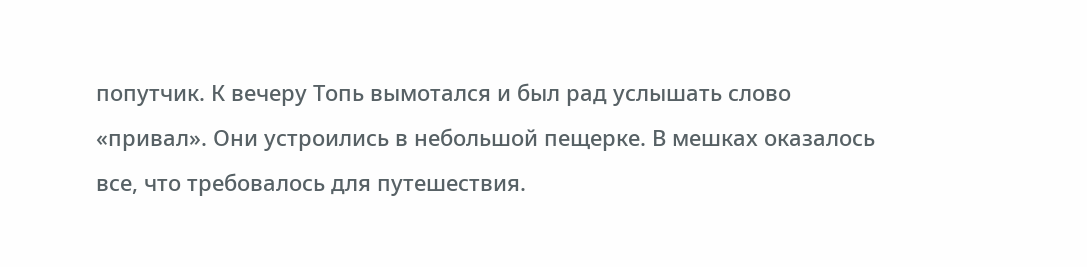попутчик. К вечеру Топь вымотался и был рад услышать слово «привал». Они устроились в небольшой пещерке. В мешках оказалось все, что требовалось для путешествия.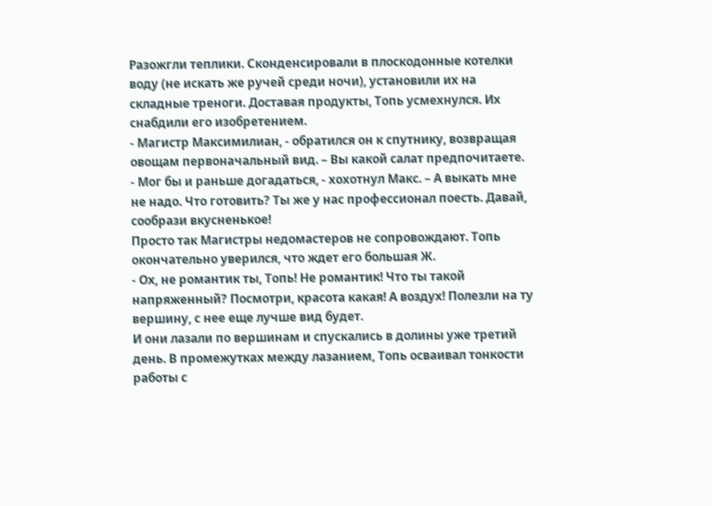Разожгли теплики. Сконденсировали в плоскодонные котелки воду (не искать же ручей среди ночи), установили их на складные треноги. Доставая продукты, Топь усмехнулся. Их снабдили его изобретением.
- Магистр Максимилиан, - обратился он к спутнику, возвращая овощам первоначальный вид. – Вы какой салат предпочитаете.
- Мог бы и раньше догадаться, - хохотнул Макс. – А выкать мне не надо. Что готовить? Ты же у нас профессионал поесть. Давай, сообрази вкусненькое!
Просто так Магистры недомастеров не сопровождают. Топь окончательно уверился, что ждет его большая Ж.
- Ох, не романтик ты, Топь! Не романтик! Что ты такой напряженный? Посмотри, красота какая! А воздух! Полезли на ту вершину, с нее еще лучше вид будет.
И они лазали по вершинам и спускались в долины уже третий день. В промежутках между лазанием, Топь осваивал тонкости работы с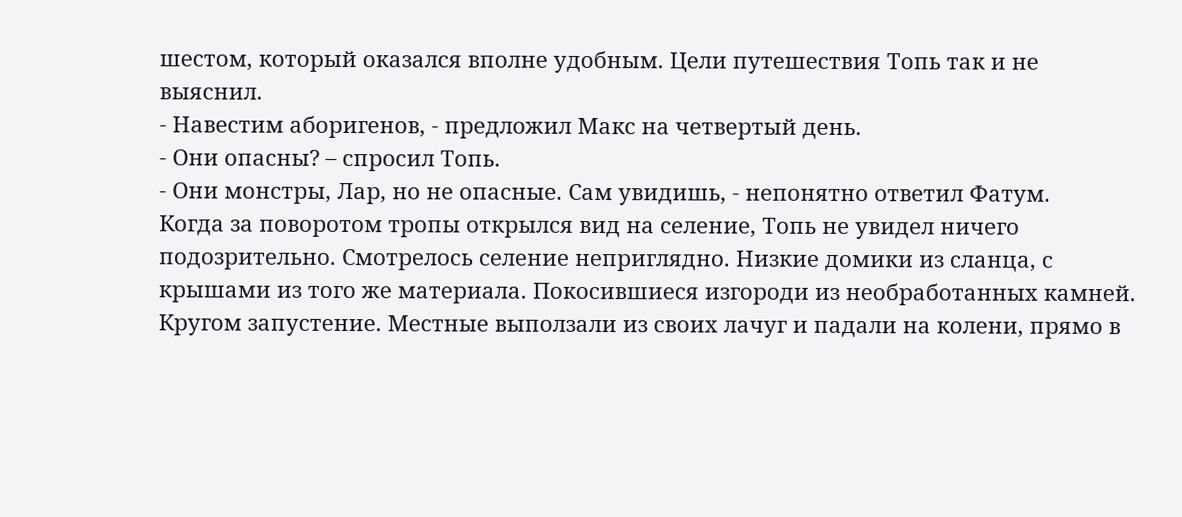шестом, который оказался вполне удобным. Цели путешествия Топь так и не выяснил.
- Навестим аборигенов, - предложил Макс на четвертый день.
- Они опасны? – спросил Топь.
- Они монстры, Лар, но не опасные. Сам увидишь, - непонятно ответил Фатум.
Когда за поворотом тропы открылся вид на селение, Топь не увидел ничего подозрительно. Смотрелось селение неприглядно. Низкие домики из сланца, с крышами из того же материала. Покосившиеся изгороди из необработанных камней. Кругом запустение. Местные выползали из своих лачуг и падали на колени, прямо в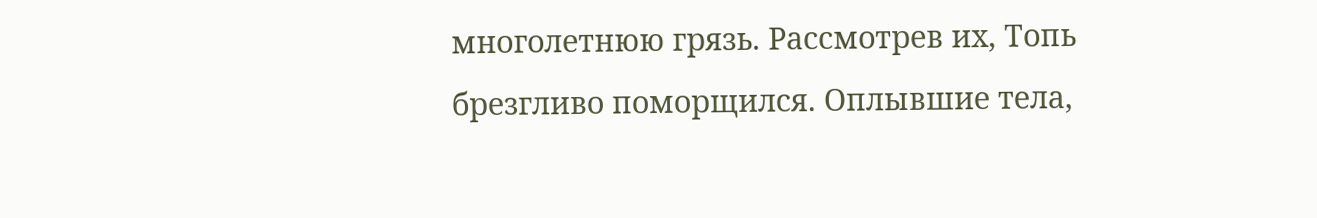многолетнюю грязь. Рассмотрев их, Топь брезгливо поморщился. Оплывшие тела,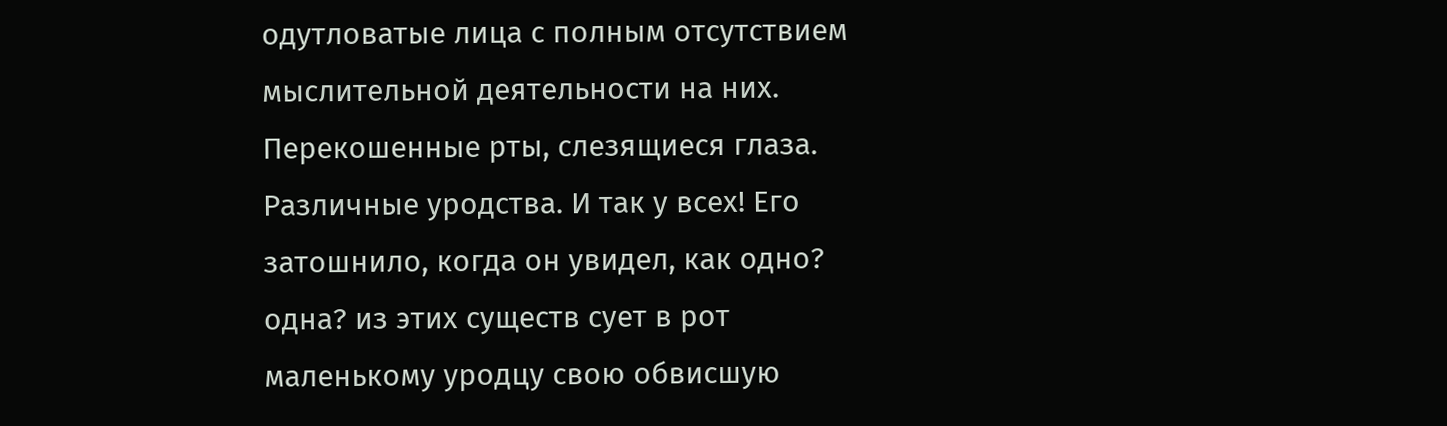одутловатые лица с полным отсутствием мыслительной деятельности на них. Перекошенные рты, слезящиеся глаза. Различные уродства. И так у всех! Его затошнило, когда он увидел, как одно? одна? из этих существ сует в рот маленькому уродцу свою обвисшую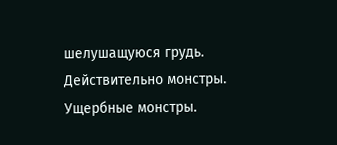шелушащуюся грудь. Действительно монстры. Ущербные монстры.